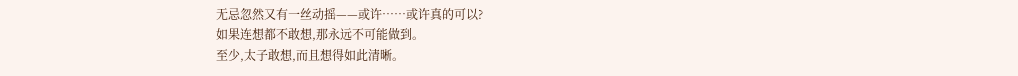无忌忽然又有一丝动摇——或许……或许真的可以?
如果连想都不敢想,那永远不可能做到。
至少,太子敢想,而且想得如此清晰。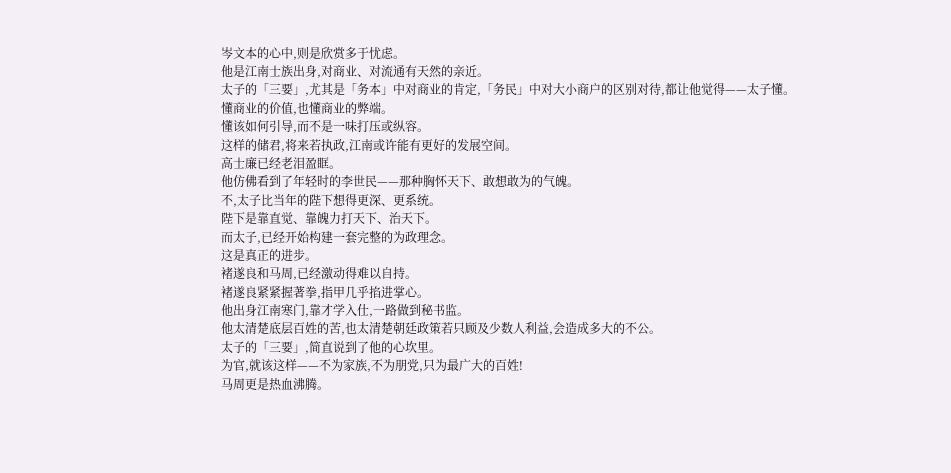岑文本的心中,则是欣赏多于忧虑。
他是江南士族出身,对商业、对流通有天然的亲近。
太子的「三要」,尤其是「务本」中对商业的肯定,「务民」中对大小商户的区别对待,都让他觉得——太子懂。
懂商业的价值,也懂商业的弊端。
懂该如何引导,而不是一味打压或纵容。
这样的储君,将来若执政,江南或许能有更好的发展空间。
高士廉已经老泪盈眶。
他仿佛看到了年轻时的李世民——那种胸怀天下、敢想敢为的气魄。
不,太子比当年的陛下想得更深、更系统。
陛下是靠直觉、靠魄力打天下、治天下。
而太子,已经开始构建一套完整的为政理念。
这是真正的进步。
褚遂良和马周,已经激动得难以自持。
褚遂良紧紧握著拳,指甲几乎掐进掌心。
他出身江南寒门,靠才学入仕,一路做到秘书监。
他太清楚底层百姓的苦,也太清楚朝廷政策若只顾及少数人利益,会造成多大的不公。
太子的「三要」,简直说到了他的心坎里。
为官,就该这样——不为家族,不为朋党,只为最广大的百姓!
马周更是热血沸腾。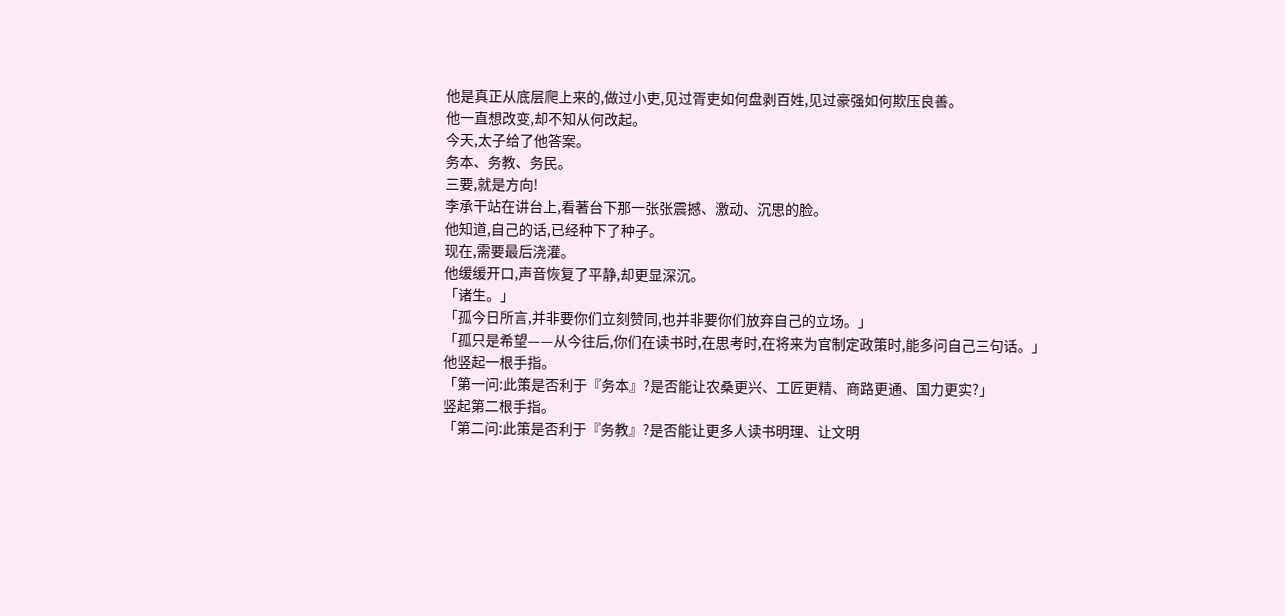他是真正从底层爬上来的,做过小吏,见过胥吏如何盘剥百姓,见过豪强如何欺压良善。
他一直想改变,却不知从何改起。
今天,太子给了他答案。
务本、务教、务民。
三要,就是方向!
李承干站在讲台上,看著台下那一张张震撼、激动、沉思的脸。
他知道,自己的话,已经种下了种子。
现在,需要最后浇灌。
他缓缓开口,声音恢复了平静,却更显深沉。
「诸生。」
「孤今日所言,并非要你们立刻赞同,也并非要你们放弃自己的立场。」
「孤只是希望——从今往后,你们在读书时,在思考时,在将来为官制定政策时,能多问自己三句话。」
他竖起一根手指。
「第一问:此策是否利于『务本』?是否能让农桑更兴、工匠更精、商路更通、国力更实?」
竖起第二根手指。
「第二问:此策是否利于『务教』?是否能让更多人读书明理、让文明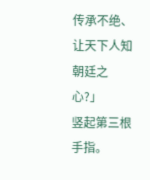传承不绝、让天下人知朝廷之心?」
竖起第三根手指。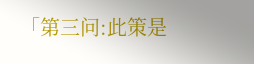「第三问:此策是